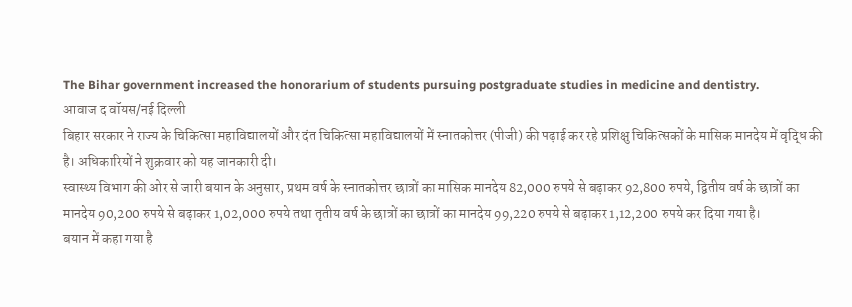The Bihar government increased the honorarium of students pursuing postgraduate studies in medicine and dentistry.
आवाज द वॉयस/नई दिल्ली
बिहार सरकार ने राज्य के चिकित्सा महाविद्यालयों और दंत चिकित्सा महाविद्यालयों में स्नातकोत्तर (पीजी) की पढ़ाई कर रहे प्रशिक्षु चिकित्सकों के मासिक मानदेय में वृद्धि की है। अधिकारियों ने शुक्रवार को यह जानकारी दी।
स्वास्थ्य विभाग की ओर से जारी बयान के अनुसार, प्रथम वर्ष के स्नातकोत्तर छात्रों का मासिक मानदेय 82,000 रुपये से बढ़ाकर 92,800 रुपये, द्वितीय वर्ष के छात्रों का मानदेय 90,200 रुपये से बढ़ाकर 1,02,000 रुपये तथा तृतीय वर्ष के छात्रों का छात्रों का मानदेय 99,220 रुपये से बढ़ाकर 1,12,200 रुपये कर दिया गया है।
बयान में कहा गया है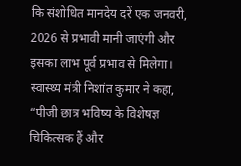कि संशोधित मानदेय दरें एक जनवरी, 2026 से प्रभावी मानी जाएंगी और इसका लाभ पूर्व प्रभाव से मिलेगा।
स्वास्थ्य मंत्री निशांत कुमार ने कहा, “पीजी छात्र भविष्य के विशेषज्ञ चिकित्सक हैं और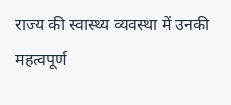राज्य की स्वास्थ्य व्यवस्था में उनकी महत्वपूर्ण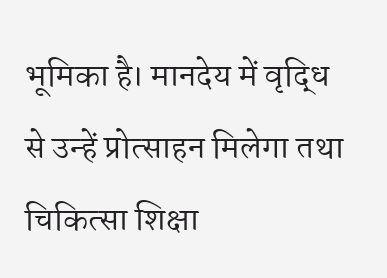भूमिका है। मानदेय में वृद्धि से उन्हें प्रोत्साहन मिलेगा तथा चिकित्सा शिक्षा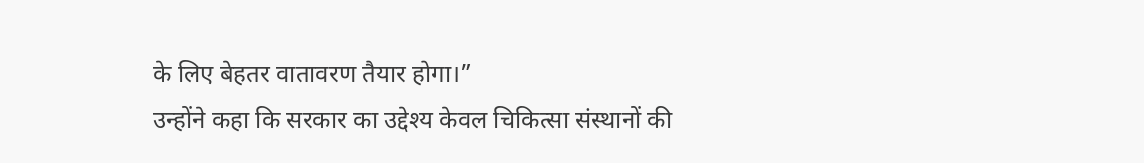के लिए बेहतर वातावरण तैयार होगा।”
उन्होंने कहा कि सरकार का उद्देश्य केवल चिकित्सा संस्थानों की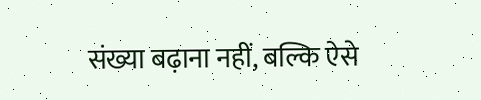संख्या बढ़ाना नहीं, बल्कि ऐसे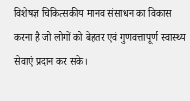विशेषज्ञ चिकित्सकीय मानव संसाधन का विकास करना है जो लोगों को बेहतर एवं गुणवत्तापूर्ण स्वास्थ्य सेवाएं प्रदान कर सके।